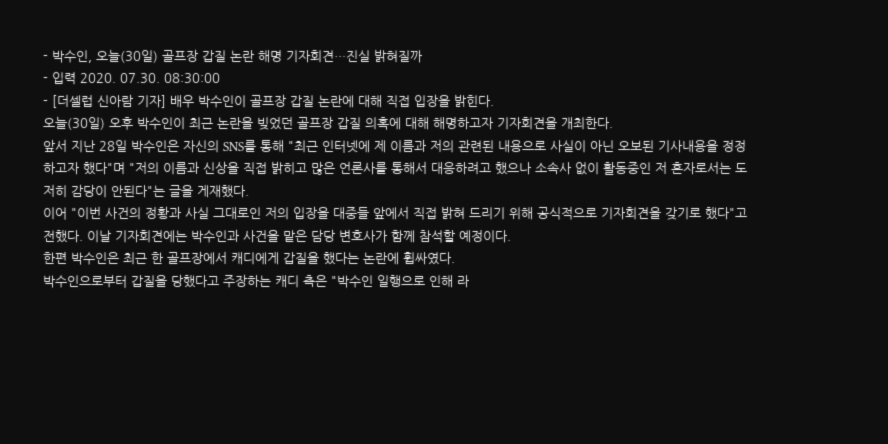- 박수인, 오늘(30일) 골프장 갑질 논란 해명 기자회견…진실 밝혀질까
- 입력 2020. 07.30. 08:30:00
- [더셀럽 신아람 기자] 배우 박수인이 골프장 갑질 논란에 대해 직접 입장을 밝힌다.
오늘(30일) 오후 박수인이 최근 논란을 빚었던 골프장 갑질 의혹에 대해 해명하고자 기자회견을 개최한다.
앞서 지난 28일 박수인은 자신의 SNS를 통해 "최근 인터넷에 제 이름과 저의 관련된 내용으로 사실이 아닌 오보된 기사내용을 정정하고자 했다"며 "저의 이름과 신상을 직접 밝히고 많은 언론사를 통해서 대응하려고 했으나 소속사 없이 활동중인 저 혼자로서는 도저히 감당이 안된다"는 글을 게재했다.
이어 "이번 사건의 정황과 사실 그대로인 저의 입장을 대중들 앞에서 직접 밝혀 드리기 위해 공식적으로 기자회견을 갖기로 했다"고 전했다. 이날 기자회견에는 박수인과 사건을 맡은 담당 변호사가 함께 참석할 예정이다.
한편 박수인은 최근 한 골프장에서 캐디에게 갑질을 했다는 논란에 휩싸였다.
박수인으로부터 갑질을 당했다고 주장하는 캐디 측은 "박수인 일행으로 인해 라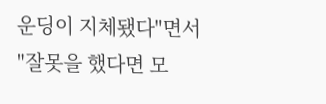운딩이 지체됐다"면서 "잘못을 했다면 모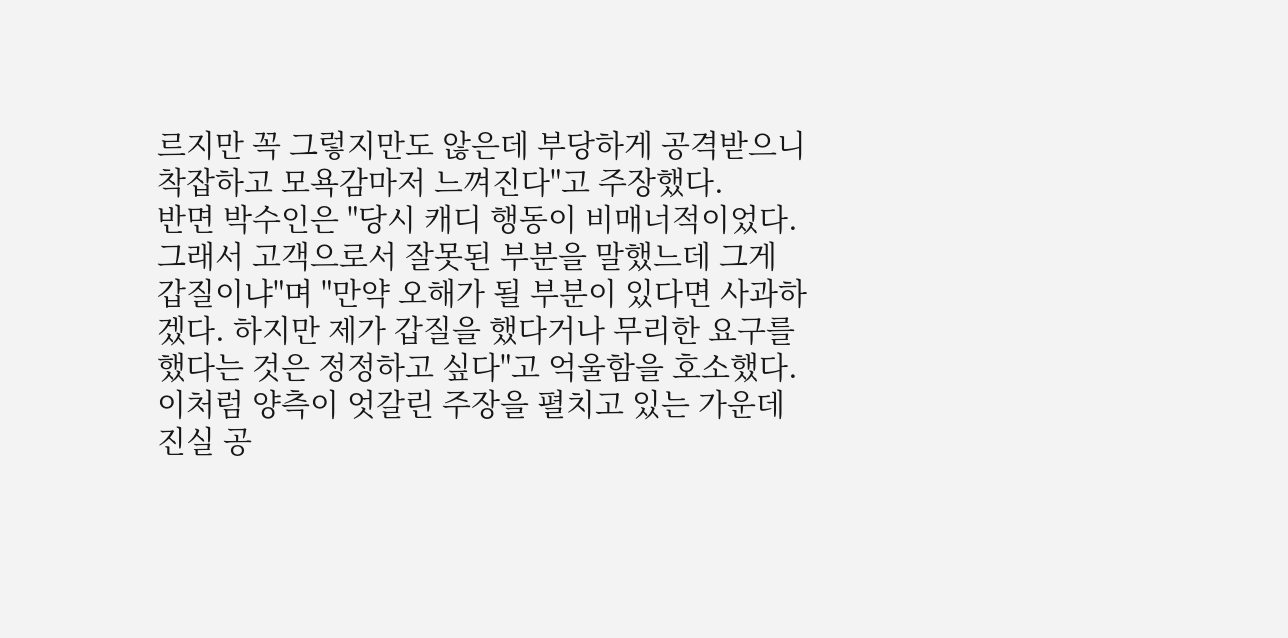르지만 꼭 그렇지만도 않은데 부당하게 공격받으니 착잡하고 모욕감마저 느껴진다"고 주장했다.
반면 박수인은 "당시 캐디 행동이 비매너적이었다. 그래서 고객으로서 잘못된 부분을 말했느데 그게 갑질이냐"며 "만약 오해가 될 부분이 있다면 사과하겠다. 하지만 제가 갑질을 했다거나 무리한 요구를 했다는 것은 정정하고 싶다"고 억울함을 호소했다.
이처럼 양측이 엇갈린 주장을 펼치고 있는 가운데 진실 공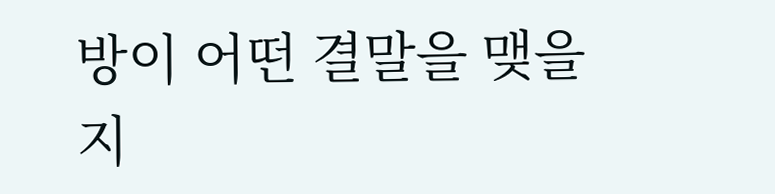방이 어떤 결말을 맺을지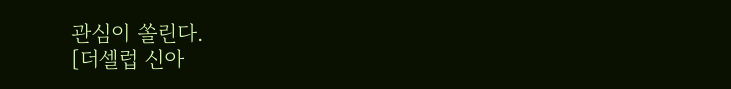관심이 쏠린다.
[더셀럽 신아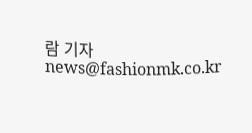람 기자 news@fashionmk.co.kr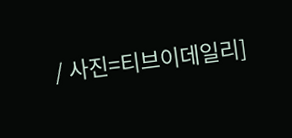/ 사진=티브이데일리]